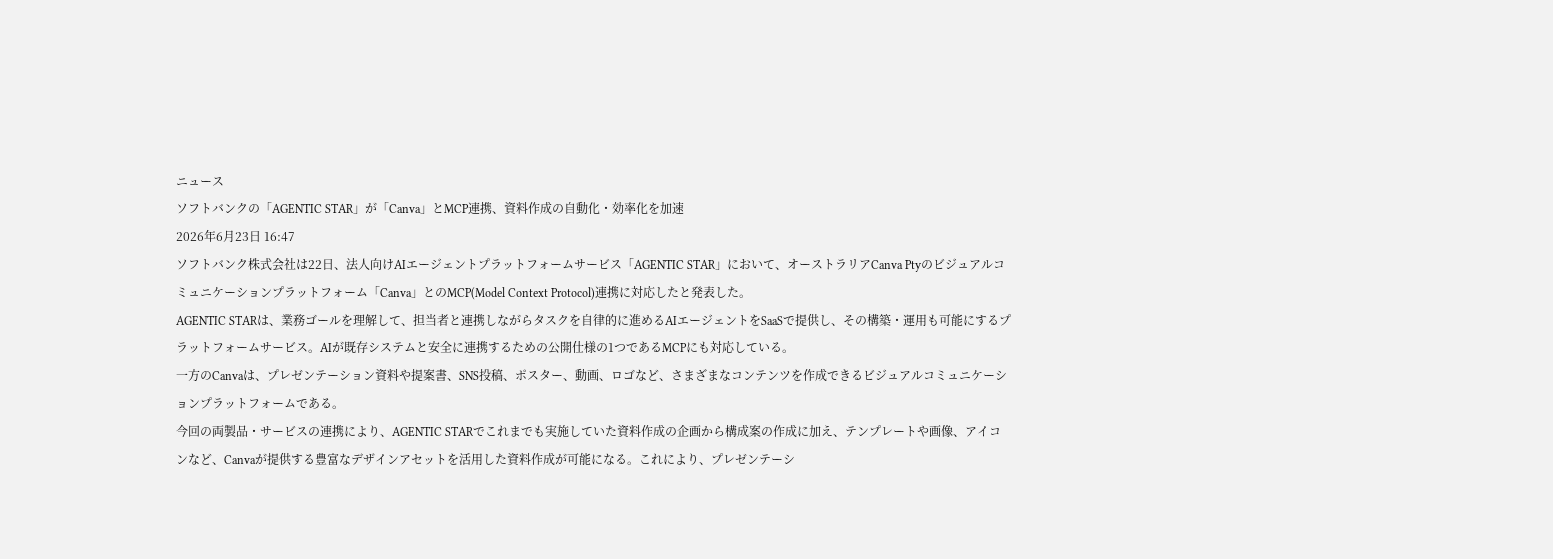ニュース
ソフトバンクの「AGENTIC STAR」が「Canva」とMCP連携、資料作成の自動化・効率化を加速
2026年6月23日 16:47
ソフトバンク株式会社は22日、法人向けAIエージェントプラットフォームサービス「AGENTIC STAR」において、オーストラリアCanva Ptyのビジュアルコミュニケーションプラットフォーム「Canva」とのMCP(Model Context Protocol)連携に対応したと発表した。
AGENTIC STARは、業務ゴールを理解して、担当者と連携しながらタスクを自律的に進めるAIエージェントをSaaSで提供し、その構築・運用も可能にするプラットフォームサービス。AIが既存システムと安全に連携するための公開仕様の1つであるMCPにも対応している。
一方のCanvaは、プレゼンテーション資料や提案書、SNS投稿、ポスター、動画、ロゴなど、さまざまなコンテンツを作成できるビジュアルコミュニケーションプラットフォームである。
今回の両製品・サービスの連携により、AGENTIC STARでこれまでも実施していた資料作成の企画から構成案の作成に加え、テンプレートや画像、アイコンなど、Canvaが提供する豊富なデザインアセットを活用した資料作成が可能になる。これにより、プレゼンテーシ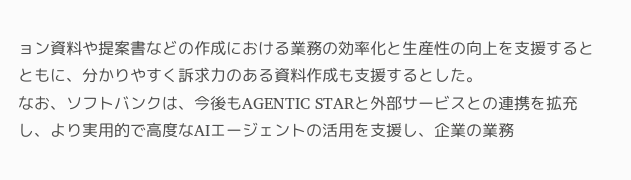ョン資料や提案書などの作成における業務の効率化と生産性の向上を支援するとともに、分かりやすく訴求力のある資料作成も支援するとした。
なお、ソフトバンクは、今後もAGENTIC STARと外部サービスとの連携を拡充し、より実用的で高度なAIエージェントの活用を支援し、企業の業務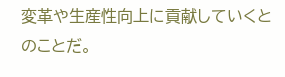変革や生産性向上に貢献していくとのことだ。